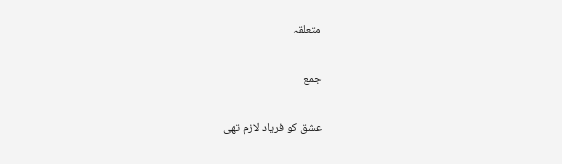متعلقہ

جمع

عشق کو فریاد لازم تھی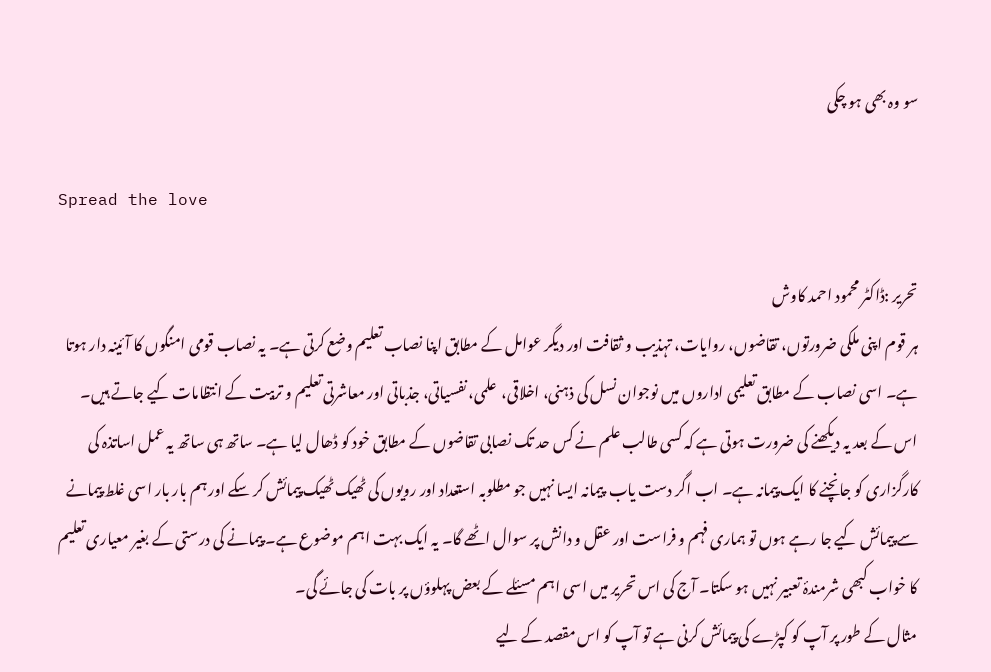سو وہ بھی ہو چکی

Spread the love

تحریر :ڈاکٹر محمود احمد کاوش
ہر قوم اپنی ملکی ضرورتوں، تقاضوں، روایات، تہذیب و ثقافت اور دیگر عوامل کے مطابق اپنا نصاب تعلیم وضع کرتی ہے۔ یہ نصاب قومی امنگوں کا آئینہ دار ہوتا ہے۔ اسی نصاب کے مطابق تعلیمی اداروں میں نوجوان نسل کی ذہنی، اخلاقی،  علمی، نفسیاتی، جذباتی اور معاشرتی تعلیم و تربیت کے انتظامات کیے جاتے ہیں۔ اس کے بعد یہ دیکھنے کی ضرورت ہوتی ہے کہ کسی طالب علم نے کس حد تک نصابی تقاضوں کے مطابق خود کو ڈھال لیا ہے۔ ساتھ ہی ساتھ یہ عمل اساتذہ کی کارگزاری کو جانچنے کا ایک پیمانہ ہے۔ اب اگر دست یاب  پیمانہ ایسا نہیں جو مطلوبہ استعداد اور رویوں کی ٹھیک ٹھیک پیمائش کر سکے اور ہم بار بار اسی غلط پیمانے سے پیمائش کیے جا رہے ہوں تو ہماری فہم و فراست اور عقل و دانش پر سوال اٹھے گا۔ یہ ایک بہت اہم موضوع ہے۔ پیمانے کی درستی کے بغیر معیاری تعلیم کا خواب کبھی شرمندۂ تعبیر نہیں ہو سکتا۔ آج کی اس تحریر میں اسی اہم مسئلے کے بعض پہلوؤں پر بات کی جائے گی۔
مثال کے طور پر آپ کو کپڑے کی پیمائش کرنی ہے تو آپ کو اس مقصد کے لیے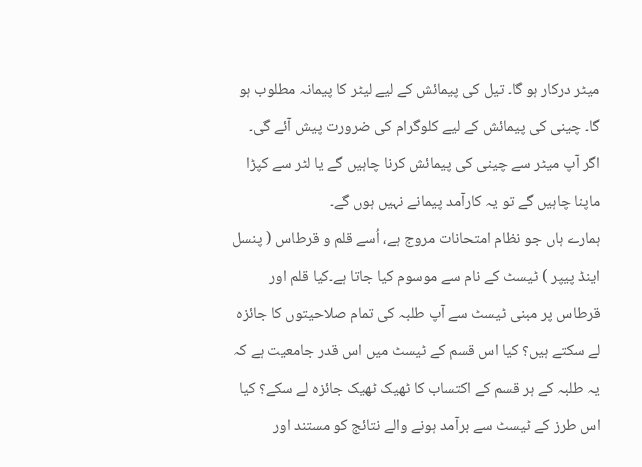میٹر درکار ہو گا۔ تیل کی پیمائش کے لیے لیٹر کا پیمانہ مطلوب ہو گا۔ چینی کی پیمائش کے لیے کلوگرام کی ضرورت پیش آئے گی۔ اگر آپ میٹر سے چینی کی پیمائش کرنا چاہیں گے یا لٹر سے کپڑا ماپنا چاہیں گے تو یہ کارآمد پیمانے نہیں ہوں گے۔
ہمارے ہاں جو نظام امتحانات مروج ہے، اُسے قلم و قرطاس ( پنسل اینڈ پیپر ) ٹیسٹ کے نام سے موسوم کیا جاتا ہے۔کیا قلم اور قرطاس پر مبنی ٹیسٹ سے آپ طلبہ کی تمام صلاحیتوں کا جائزہ لے سکتے ہیں؟ کیا اس قسم کے ٹیسٹ میں اس قدر جامعیت ہے کہ یہ طلبہ کے ہر قسم کے اکتساب کا ٹھیک ٹھیک جائزہ لے سکے؟ کیا اس طرز کے ٹیسٹ سے برآمد ہونے والے نتائج کو مستند اور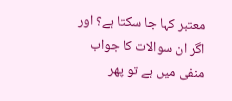معتبر کہا جا سکتا ہے؟ اور اگر ان سوالات کا جواب منفی میں ہے تو پھر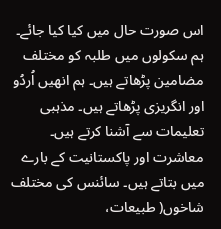اس صورت حال میں کیا کیا جائے۔
ہم سکولوں میں طلبہ کو مختلف مضامین پڑھاتے ہیں۔ ہم انھیں اُردُو اور انگریزی پڑھاتے ہیں۔ مذہبی تعلیمات سے آشنا کرتے ہیں۔ معاشرت اور پاکستانیت کے بارے میں بتاتے ہیں۔ سائنس کی مختلف شاخوں( طبیعات،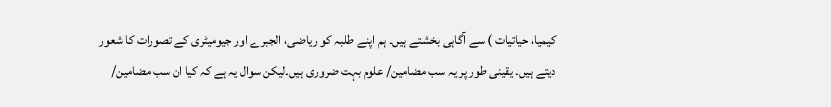کیمیا، حیاتیات ) سے آگاہی بخشتے ہیں۔ ہم اپنے طلبہ کو ریاضی، الجبرے اور جیومیٹری کے تصورات کا شعور دیتے ہیں۔ یقینی طور پر یہ سب مضامین/ علوم بہت ضروری ہیں۔لیکن سوال یہ ہے کہ کیا ان سب مضامین/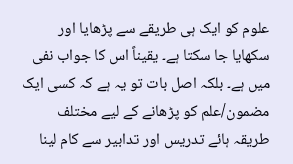علوم کو ایک ہی طریقے سے پڑھایا اور سکھایا جا سکتا ہے۔ یقیناً اس کا جواب نفی میں ہے۔ بلکہ اصل بات تو یہ ہے کہ کسی ایک مضمون/علم کو پڑھانے کے لیے مختلف طریقہ ہائے تدریس اور تدابیر سے کام لینا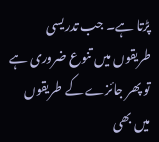پڑتا ہے۔ جب تدریسی طریقوں میں تنوع ضروری ہے تو پھر جائزے کے طریقوں میں بھی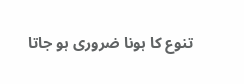تنوع کا ہونا ضروری ہو جاتا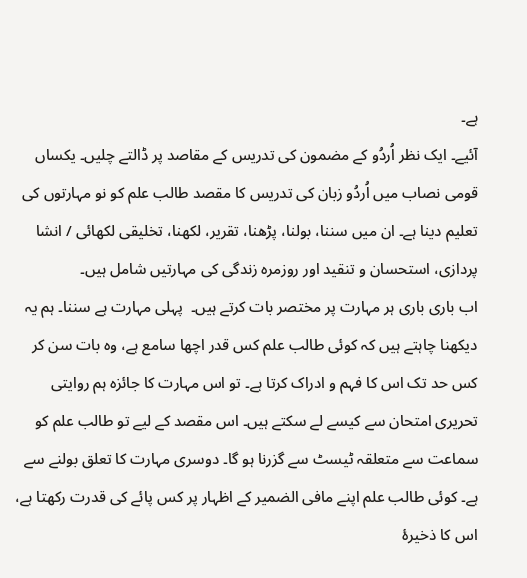ہے۔
آئیے۔ ایک نظر اُردُو کے مضمون کی تدریس کے مقاصد پر ڈالتے چلیں۔ یکساں قومی نصاب میں اُردُو زبان کی تدریس کا مقصد طالب علم کو نو مہارتوں کی تعلیم دینا ہے۔ ان میں سننا، بولنا، پڑھنا، تقریر، لکھنا، تخلیقی لکھائی / انشا پردازی، استحسان و تنقید اور روزمرہ زندگی کی مہارتیں شامل ہیں۔
اب باری باری ہر مہارت پر مختصر بات کرتے ہیں۔  پہلی مہارت ہے سننا۔ ہم یہ دیکھنا چاہتے ہیں کہ کوئی طالب علم کس قدر اچھا سامع ہے، وہ بات سن کر کس حد تک اس کا فہم و ادراک کرتا ہے۔ تو اس مہارت کا جائزہ ہم روایتی تحریری امتحان سے کیسے لے سکتے ہیں۔ اس مقصد کے لیے تو طالب علم کو سماعت سے متعلقہ ٹیسٹ سے گزرنا ہو گا۔ دوسری مہارت کا تعلق بولنے سے ہے۔ کوئی طالب علم اپنے مافی الضمیر کے اظہار پر کس پائے کی قدرت رکھتا ہے، اس کا ذخیرۂ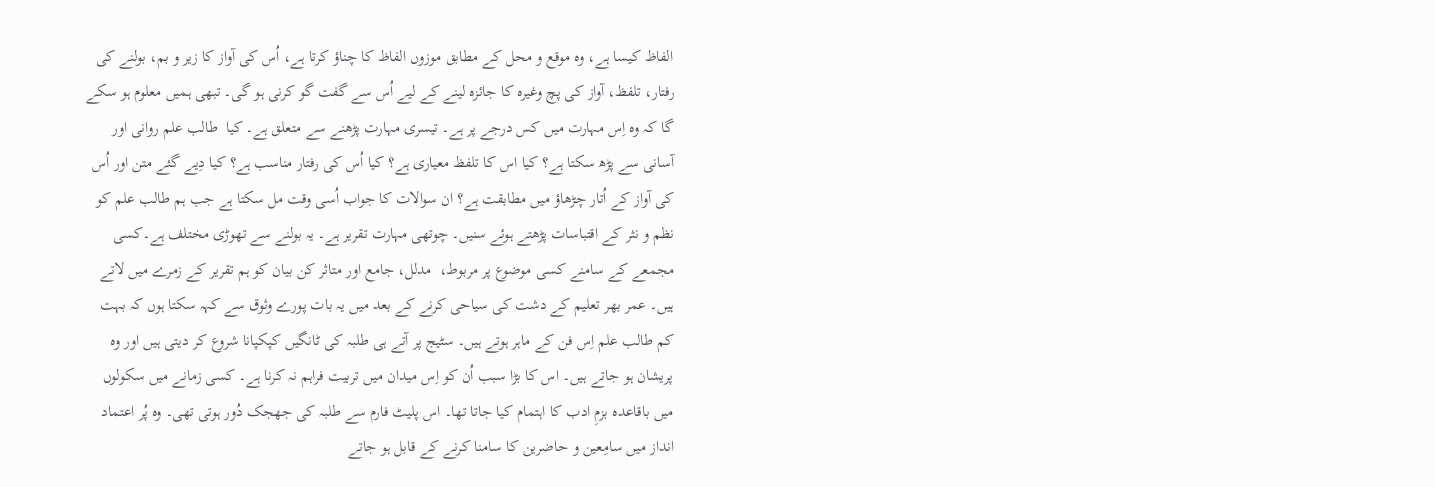الفاظ کیسا ہے، وہ موقع و محل کے مطابق موزوں الفاظ کا چناؤ کرتا ہے، اُس کی آواز کا زیر و بم، بولنے کی رفتار، تلفظ، آواز کی پچ وغیرہ کا جائزہ لینے کے لیے اُس سے گفت گو کرنی ہو گی۔ تبھی ہمیں معلوم ہو سکے گا کہ وہ اِس مہارت میں کس درجے پر ہے۔ تیسری مہارت پڑھنے سے متعلق ہے۔ کیا  طالب علم روانی اور آسانی سے پڑھ سکتا ہے؟ کیا اس کا تلفظ معیاری ہے؟ کیا اُس کی رفتار مناسب ہے؟ کیا دِیے گئے متن اور اُس کی آواز کے اُتار چڑھاؤ میں مطابقت ہے؟ ان سوالات کا جواب اُسی وقت مل سکتا ہے جب ہم طالب علم کو نظم و نثر کے اقتباسات پڑھتے ہوئے سنیں۔ چوتھی مہارت تقریر ہے۔ یہ بولنے سے تھوڑی مختلف ہے۔کسی مجمعے کے سامنے کسی موضوع پر مربوط،  مدلل، جامع اور متاثر کن بیان کو ہم تقریر کے زمرے میں لاتے ہیں۔ عمر بھر تعلیم کے دشت کی سیاحی کرنے کے بعد میں یہ بات پورے وثوق سے کہہ سکتا ہوں کہ بہت کم طالب علم اِس فن کے ماہر ہوتے ہیں۔ سٹیج پر آتے ہی طلبہ کی ٹانگیں کپکپانا شروع کر دیتی ہیں اور وہ پریشان ہو جاتے ہیں۔ اس کا بڑا سبب اُن کو اِس میدان میں تربیت فراہم نہ کرنا ہے۔ کسی زمانے میں سکولوں میں باقاعدہ بزمِ ادب کا اہتمام کیا جاتا تھا۔ اس پلیٹ فارم سے طلبہ کی جھجک دُور ہوتی تھی۔ وہ پُر اعتماد انداز میں سامِعین و حاضرین کا سامنا کرنے کے قابل ہو جاتے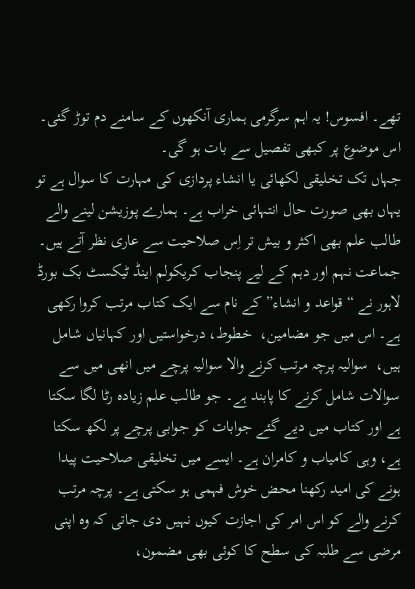تھے۔ افسوس! یہ اہم سرگرمی ہماری آنکھوں کے سامنے دم توڑ گئی۔ اس موضوع پر کبھی تفصیل سے بات ہو گی۔
جہاں تک تخلیقی لکھائی یا انشاء پردازی کی مہارت کا سوال ہے تو یہاں بھی صورت حال انتہائی خراب ہے۔ ہمارے پوزیشن لینے والے طالب علم بھی اکثر و بیش تر اِس صلاحیت سے عاری نظر آتے ہیں۔ جماعت نہم اور دہم کے لیے پنجاب کریکولم اینڈ ٹیکسٹ بک بورڈ لاہور نے “قواعد و انشاء” کے نام سے ایک کتاب مرتب کروا رکھی ہے۔ اس میں جو مضامین،  خطوط، درخواستیں اور کہانیاں شامل ہیں،  سوالیہ پرچہ مرتب کرنے والا سوالیہ پرچے میں انھی میں سے سوالات شامل کرنے کا پابند ہے۔ جو طالب علم زیادہ رٹا لگا سکتا ہے اور کتاب میں دیے گئے جوابات کو جوابی پرچے پر لکھ سکتا ہے، وہی کامیاب و کامران ہے۔ ایسے میں تخلیقی صلاحیت پیدا ہونے کی امید رکھنا محض خوش فہمی ہو سکتی ہے۔ پرچہ مرتب کرنے والے کو اس امر کی اجازت کیوں نہیں دی جاتی کہ وہ اپنی مرضی سے طلبہ کی سطح کا کوئی بھی مضمون،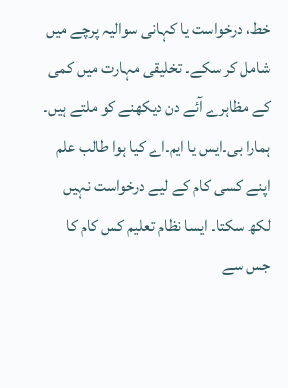خط، درخواست یا کہانی سوالیہ پرچے میں شامل کر سکے۔ تخلیقی مہارت میں کمی کے مظاہرے آئے دن دیکھنے کو ملتے ہیں۔ ہمارا بی۔ایس یا ایم۔اے کیا ہوا طالب علم اپنے کسی کام کے لیے درخواست نہیں لکھ سکتا۔ ایسا نظام تعلیم کس کام کا جس سے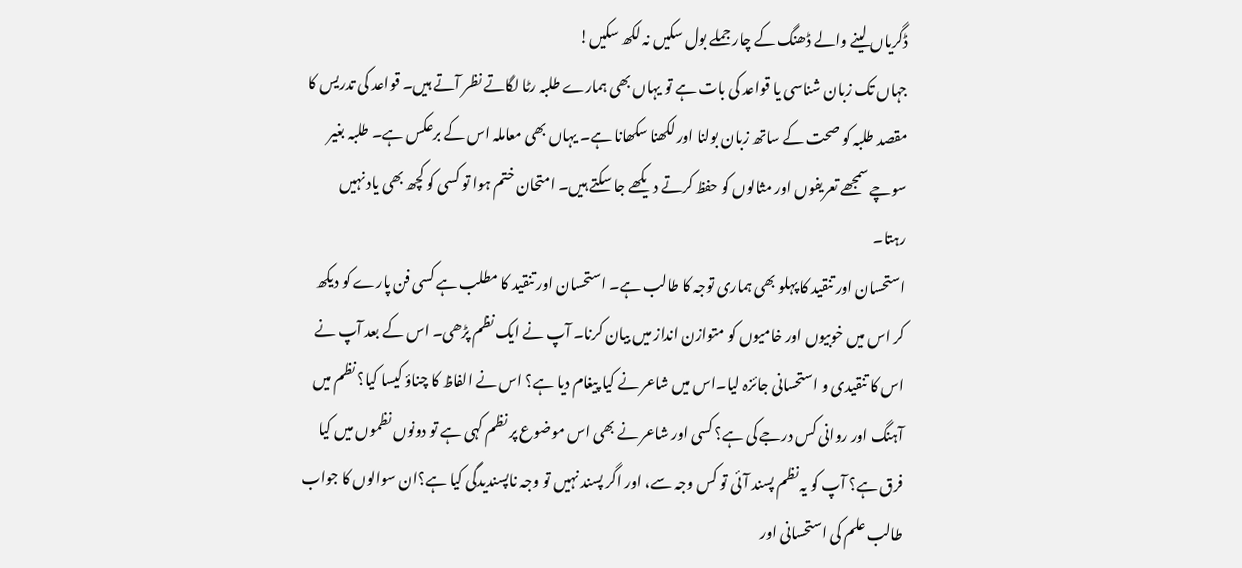ڈگریاں لینے والے ڈھنگ کے چار جملے بول سکیں نہ لکھ سکیں!
جہاں تک زبان شناسی یا قواعد کی بات ہے تو یہاں بھی ہمارے طلبہ رٹا لگاتے نظر آتے ہیں۔ قواعد کی تدریس کا مقصد طلبہ کو صحت کے ساتھ زبان بولنا اور لکھنا سکھانا ہے۔ یہاں بھی معاملہ اس کے برعکس ہے۔ طلبہ بغیر سوچے سمجھے تعریفوں اور مثالوں کو حفظ کرتے دیکھے جا سکتے ہیں۔ امتحان ختم ہوا تو کسی کو کچھ بھی یاد نہیں رہتا۔
استحسان اور تنقید کا پہلو بھی ہماری توجہ کا طالب ہے۔ استحسان اور تنقید کا مطلب ہے کسی فن پارے کو دیکھ کر اس میں خوبیوں اور خامیوں کو متوازن انداز میں بیان کرنا۔ آپ نے ایک نظم پڑھی۔ اس کے بعد آپ نے اس کا تنقیدی و استحسانی جائزہ لیا۔اس میں شاعر نے کیا پیغام دیا ہے؟ اس نے الفاظ کا چناؤ کیسا کیا؟ نظم میں آہنگ اور روانی کس درجے کی ہے؟ کسی اور شاعر نے بھی اس موضوع پر نظم کہی ہے تو دونوں نظموں میں کیا فرق ہے؟ آپ کو یہ نظم پسند آئی تو کس وجہ سے، اور اگر پسند نہیں تو وجہ ناپسندیدگی کیا ہے؟ان سوالوں کا جواب طالب علم کی استحسانی اور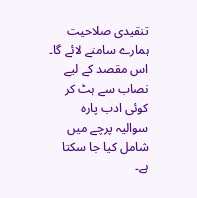تنقیدی صلاحیت ہمارے سامنے لائے گا۔ اس مقصد کے لیے نصاب سے ہٹ کر کوئی ادب پارہ سوالیہ پرچے میں شامل کیا جا سکتا ہے۔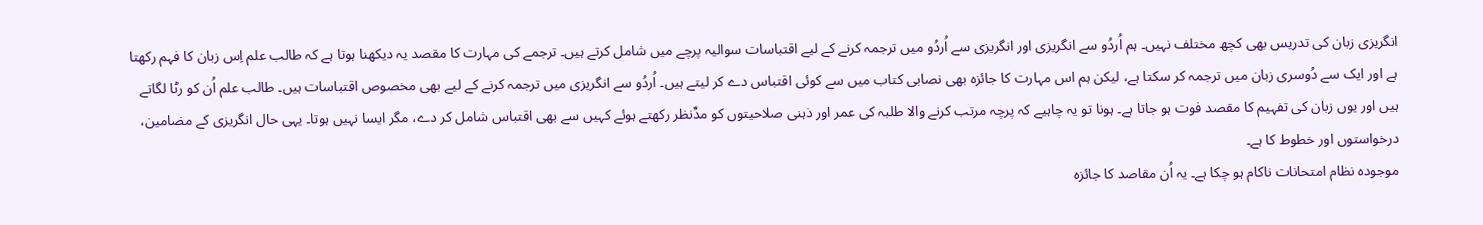انگریزی زبان کی تدریس بھی کچھ مختلف نہیں۔ ہم اُردُو سے انگریزی اور انگریزی سے اُردُو میں ترجمہ کرنے کے لیے اقتباسات سوالیہ پرچے میں شامل کرتے ہیں۔ ترجمے کی مہارت کا مقصد یہ دیکھنا ہوتا ہے کہ طالب علم اِس زبان کا فہم رکھتا ہے اور ایک سے دُوسری زبان میں ترجمہ کر سکتا ہے، لیکن ہم اس مہارت کا جائزہ بھی نصابی کتاب میں سے کوئی اقتباس دے کر لیتے ہیں۔ اُردُو سے انگریزی میں ترجمہ کرنے کے لیے بھی مخصوص اقتباسات ہیں۔ طالب علم اُن کو رٹا لگاتے ہیں اور یوں زبان کی تفہیم کا مقصد فوت ہو جاتا ہے۔ ہونا تو یہ چاہیے کہ پرچہ مرتب کرنے والا طلبہ کی عمر اور ذہنی صلاحیتوں کو مدِّنظر رکھتے ہوئے کہیں سے بھی اقتباس شامل کر دے، مگر ایسا نہیں ہوتا۔ یہی حال انگریزی کے مضامین،  درخواستوں اور خطوط کا ہے۔
موجودہ نظام امتحانات ناکام ہو چکا ہے۔ یہ اُن مقاصد کا جائزہ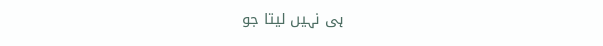ہی نہیں لیتا جو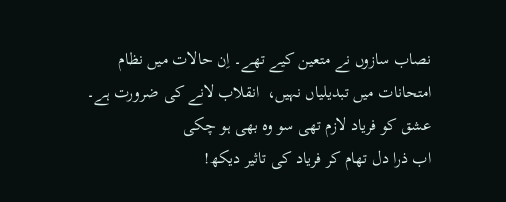نصاب سازوں نے متعین کیے تھے۔ اِن حالات میں نظام امتحانات میں تبدیلیاں نہیں،  انقلاب لانے کی ضرورت ہے۔
عشق کو فریاد لازم تھی سو وہ بھی ہو چکی
اب ذرا دل تھام کر فریاد کی تاثیر دیکھ!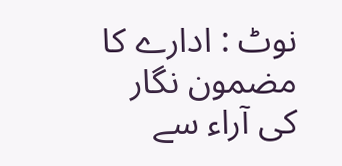نوٹ : ادارے کا مضمون نگار کی آراء سے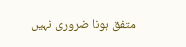متفق ہونا ضروری نہیں